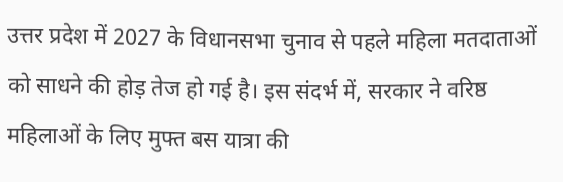उत्तर प्रदेश में 2027 के विधानसभा चुनाव से पहले महिला मतदाताओं को साधने की होड़ तेज हो गई है। इस संदर्भ में, सरकार ने वरिष्ठ महिलाओं के लिए मुफ्त बस यात्रा की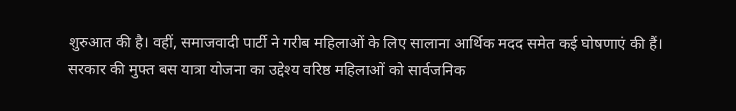शुरुआत की है। वहीं, समाजवादी पार्टी ने गरीब महिलाओं के लिए सालाना आर्थिक मदद समेत कई घोषणाएं की हैं।
सरकार की मुफ्त बस यात्रा योजना का उद्देश्य वरिष्ठ महिलाओं को सार्वजनिक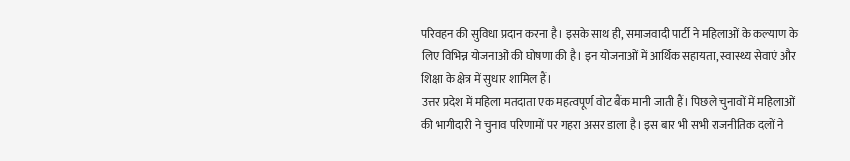परिवहन की सुविधा प्रदान करना है। इसके साथ ही, समाजवादी पार्टी ने महिलाओं के कल्याण के लिए विभिन्न योजनाओं की घोषणा की है। इन योजनाओं में आर्थिक सहायता, स्वास्थ्य सेवाएं और शिक्षा के क्षेत्र में सुधार शामिल हैं।
उत्तर प्रदेश में महिला मतदाता एक महत्वपूर्ण वोट बैंक मानी जाती हैं। पिछले चुनावों में महिलाओं की भागीदारी ने चुनाव परिणामों पर गहरा असर डाला है। इस बार भी सभी राजनीतिक दलों ने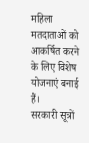महिला मतदाताओं को आकर्षित करने के लिए विशेष योजनाएं बनाई हैं।
सरकारी सूत्रों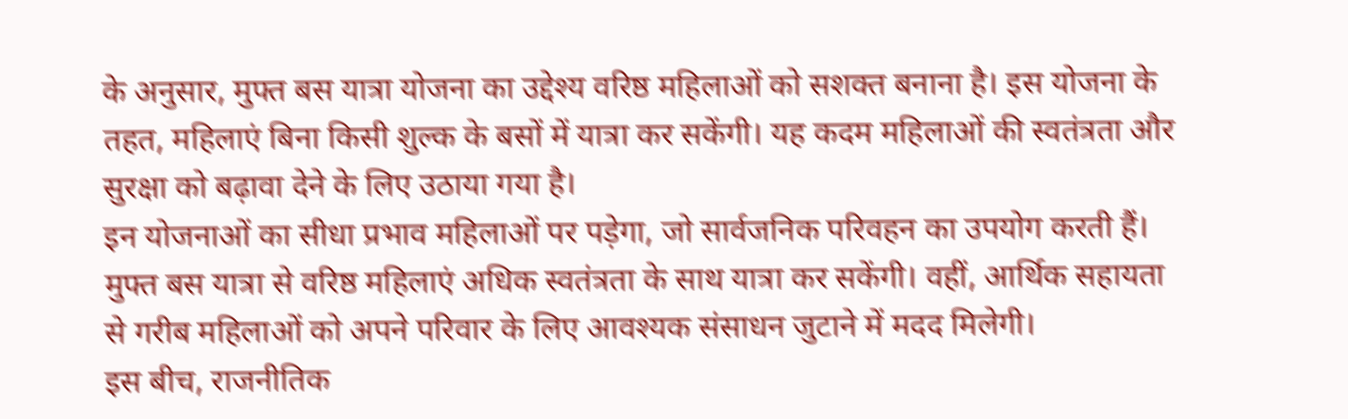के अनुसार, मुफ्त बस यात्रा योजना का उद्देश्य वरिष्ठ महिलाओं को सशक्त बनाना है। इस योजना के तहत, महिलाएं बिना किसी शुल्क के बसों में यात्रा कर सकेंगी। यह कदम महिलाओं की स्वतंत्रता और सुरक्षा को बढ़ावा देने के लिए उठाया गया है।
इन योजनाओं का सीधा प्रभाव महिलाओं पर पड़ेगा, जो सार्वजनिक परिवहन का उपयोग करती हैं। मुफ्त बस यात्रा से वरिष्ठ महिलाएं अधिक स्वतंत्रता के साथ यात्रा कर सकेंगी। वहीं, आर्थिक सहायता से गरीब महिलाओं को अपने परिवार के लिए आवश्यक संसाधन जुटाने में मदद मिलेगी।
इस बीच, राजनीतिक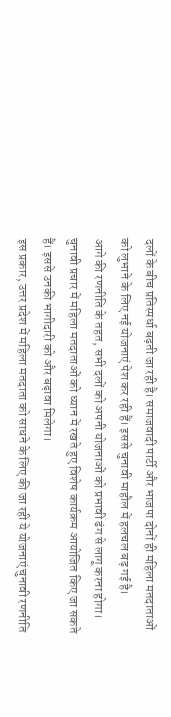दलों के बीच प्रतिस्पर्धा बढ़ती जा रही है। समाजवादी पार्टी और भाजपा दोनों ही महिला मतदाताओं को लुभाने के लिए नई योजनाएं पेश कर रही हैं। इससे चुनावी माहौल में हलचल बढ़ गई है।
आगे की रणनीति के तहत, सभी दलों को अपनी योजनाओं को प्रभावी ढंग से लागू करना होगा। चुनावी प्रचार में महिला मतदाताओं को ध्यान में रखते हुए विशेष कार्यक्रम आयोजित किए जा सकते हैं। इससे उनकी भागीदारी को और बढ़ावा मिलेगा।
इस प्रकार, उत्तर प्रदेश में महिला मतदाता को साधने के लिए की जा रही ये योजनाएं चुनावी रणनीति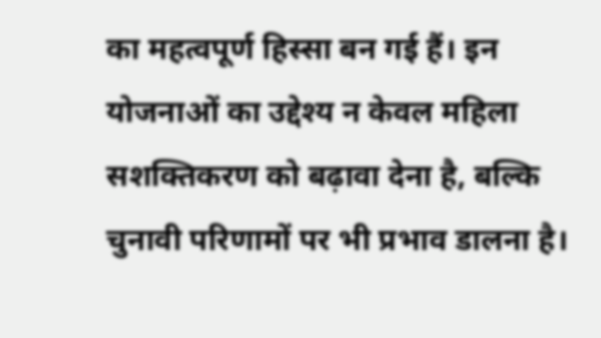का महत्वपूर्ण हिस्सा बन गई हैं। इन योजनाओं का उद्देश्य न केवल महिला सशक्तिकरण को बढ़ावा देना है, बल्कि चुनावी परिणामों पर भी प्रभाव डालना है।